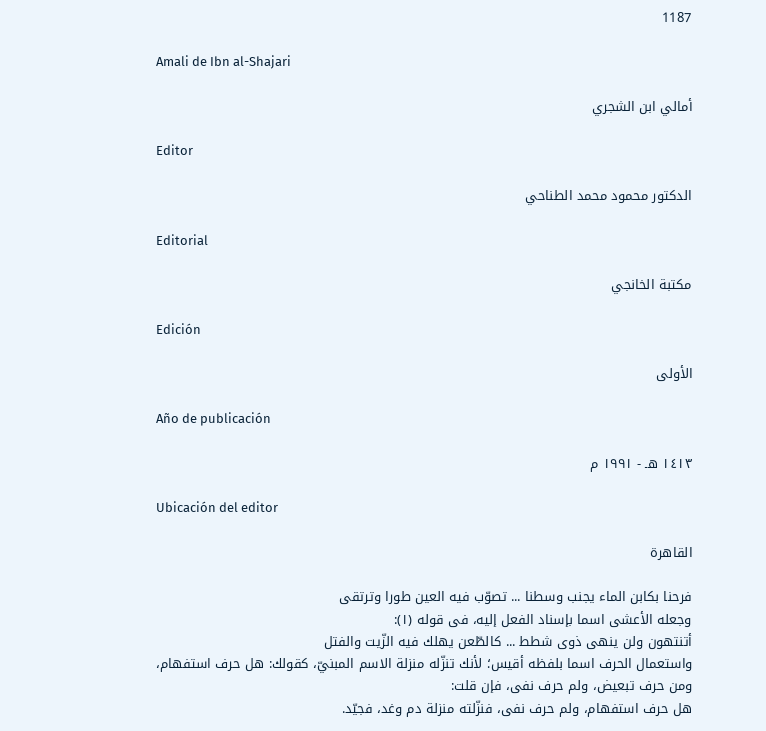1187

Amali de Ibn al-Shajari

أمالي ابن الشجري

Editor

الدكتور محمود محمد الطناحي

Editorial

مكتبة الخانجي

Edición

الأولى

Año de publicación

١٤١٣ هـ - ١٩٩١ م

Ubicación del editor

القاهرة

فرحنا بكابن الماء يجنب وسطنا ... تصوّب فيه العين طورا وترتقى
وجعله الأعشى اسما بإسناد الفعل إليه، فى قوله (١):
أتنتهون ولن ينهى ذوى شطط ... كالطّعن يهلك فيه الزّيت والفتل
واستعمال الحرف اسما بلفظه أقيس؛ لأنك تنزّله منزلة الاسم المبنيّ، كقولك: هل حرف استفهام، ومن حرف تبعيض، ولم حرف نفى، فإن قلت:
هل حرف استفهام، ولم حرف نفى، فنزّلته منزلة دم وغد، فجيّد.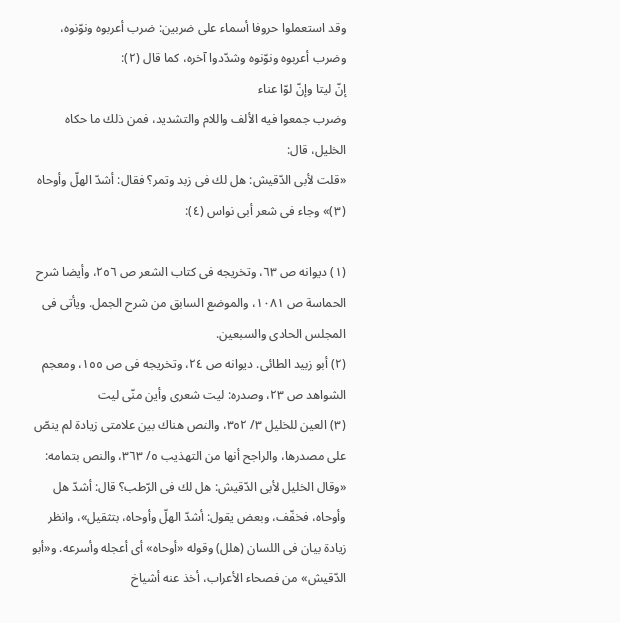وقد استعملوا حروفا أسماء على ضربين: ضرب أعربوه ونوّنوه، وضرب أعربوه ونوّنوه وشدّدوا آخره، كما قال (٢):
إنّ ليتا وإنّ لوّا عناء
وضرب جمعوا فيه الألف واللام والتشديد، فمن ذلك ما حكاه الخليل، قال:
«قلت لأبى الدّقيش: هل لك فى زبد وتمر؟ فقال: أشدّ الهلّ وأوحاه (٣)» وجاء فى شعر أبى نواس (٤):

(١) ديوانه ص ٦٣، وتخريجه فى كتاب الشعر ص ٢٥٦، وأيضا شرح الحماسة ص ١٠٨١، والموضع السابق من شرح الجمل. ويأتى فى المجلس الحادى والسبعين.
(٢) أبو زبيد الطائى. ديوانه ص ٢٤، وتخريجه فى ص ١٥٥، ومعجم الشواهد ص ٢٣، وصدره: ليت شعرى وأين منّى ليت
(٣) العين للخليل ٣/ ٣٥٢، والنص هناك بين علامتى زيادة لم ينصّ على مصدرها، والراجح أنها من التهذيب ٥/ ٣٦٣، والنص بتمامه: «وقال الخليل لأبى الدّقيش: هل لك فى الرّطب؟ قال: أشدّ هل وأوحاه، فخفّف، وبعض يقول: أشدّ الهلّ وأوحاه، بتثقيل»، وانظر زيادة بيان فى اللسان (هلل) وقوله «أوحاه» أى أعجله وأسرعه. و«أبو الدّقيش» من فصحاء الأعراب، أخذ عنه أشياخ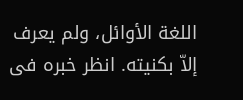اللغة الأوائل، ولم يعرف إلاّ بكنيته. انظر خبره فى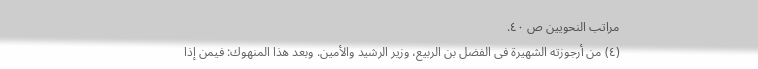مراتب النحويين ص ٤٠.
(٤) من أرجوزته الشهيرة فى الفضل بن الربيع، وزير الرشيد والأمين. وبعد هذا المنهوك: فيمن إذا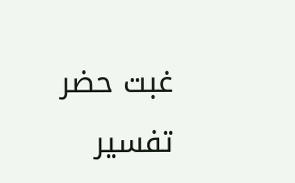غبت حضر تفسير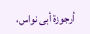أرجوزة أبى نواس،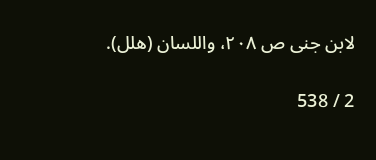لابن جنى ص ٢٠٨، واللسان (هلل).

2 / 538